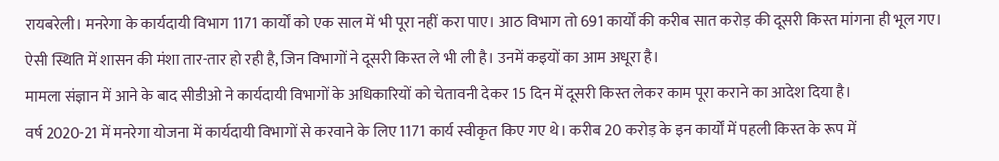रायबरेली। मनरेगा के कार्यदायी विभाग 1171 कार्यों को एक साल में भी पूरा नहीं करा पाए। आठ विभाग तो 691 कार्यों की करीब सात करोड़ की दूसरी किस्त मांगना ही भूल गए।
ऐसी स्थिति में शासन की मंशा तार-तार हो रही है, जिन विभागों ने दूसरी किस्त ले भी ली है। उनमें कइयों का आम अधूरा है।
मामला संज्ञान में आने के बाद सीडीओ ने कार्यदायी विभागों के अधिकारियों को चेतावनी देकर 15 दिन में दूसरी किस्त लेकर काम पूरा कराने का आदेश दिया है।
वर्ष 2020-21 में मनरेगा योजना में कार्यदायी विभागों से करवाने के लिए 1171 कार्य स्वीकृत किए गए थे। करीब 20 करोड़ के इन कार्यों में पहली किस्त के रूप में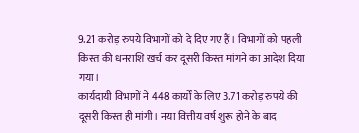9.21 करोड़ रुपये विभागों को दे दिए गए हैं। विभागों को पहली किस्त की धनराशि खर्च कर दूसरी किस्त मांगने का आदेश दिया गया।
कार्यदायी विभागों ने 448 कार्यों के लिए 3.71 करोड़ रुपये की दूसरी किस्त ही मांगी। नया वित्तीय वर्ष शुरू होने के बाद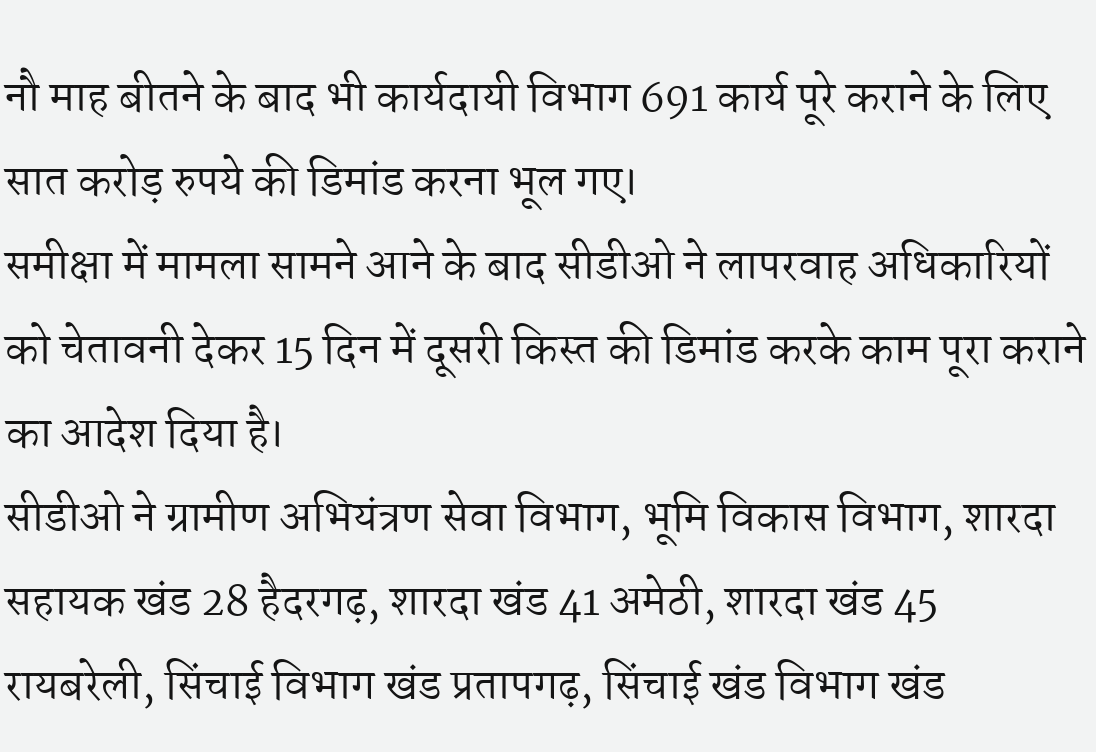नौ माह बीतने के बाद भी कार्यदायी विभाग 691 कार्य पूरे कराने के लिए सात करोड़ रुपये की डिमांड करना भूल गए।
समीक्षा में मामला सामने आने के बाद सीडीओ ने लापरवाह अधिकारियों को चेतावनी देकर 15 दिन में दूसरी किस्त की डिमांड करके काम पूरा कराने का आदेश दिया है।
सीडीओ ने ग्रामीण अभियंत्रण सेवा विभाग, भूमि विकास विभाग, शारदा सहायक खंड 28 हैदरगढ़, शारदा खंड 41 अमेठी, शारदा खंड 45 रायबरेली, सिंचाई विभाग खंड प्रतापगढ़, सिंचाई खंड विभाग खंड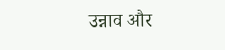उन्नाव और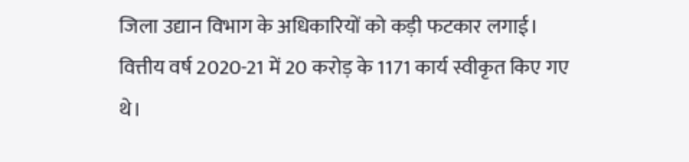जिला उद्यान विभाग के अधिकारियों को कड़ी फटकार लगाई।
वित्तीय वर्ष 2020-21 में 20 करोड़ के 1171 कार्य स्वीकृत किए गए थे।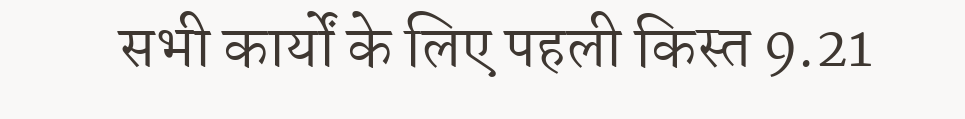सभी कार्यों के लिए पहली किस्त 9.21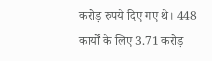करोड़ रुपये दिए गए थे। 448 कार्यों के लिए 3.71 करोड़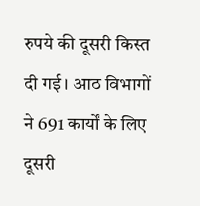रुपये की दूसरी किस्त दी गई। आठ विभागों ने 691 कार्यों के लिए दूसरी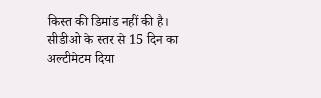किस्त की डिमांड नहीं की है। सीडीओ के स्तर से 15 दिन का अल्टीमेटम दिया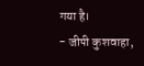गया है।
- जीपी कुशवाहा,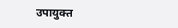उपायुक्त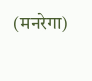(मनरेगा)